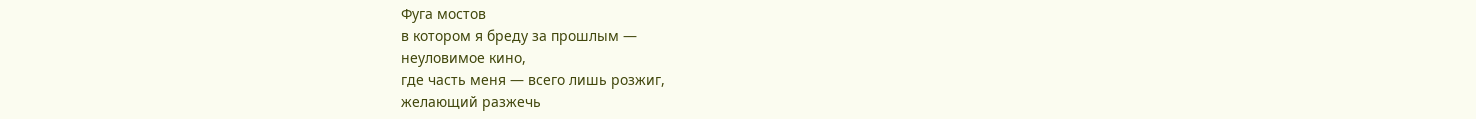Фуга мостов
в котором я бреду за прошлым —
неуловимое кино,
где часть меня — всего лишь розжиг,
желающий разжечь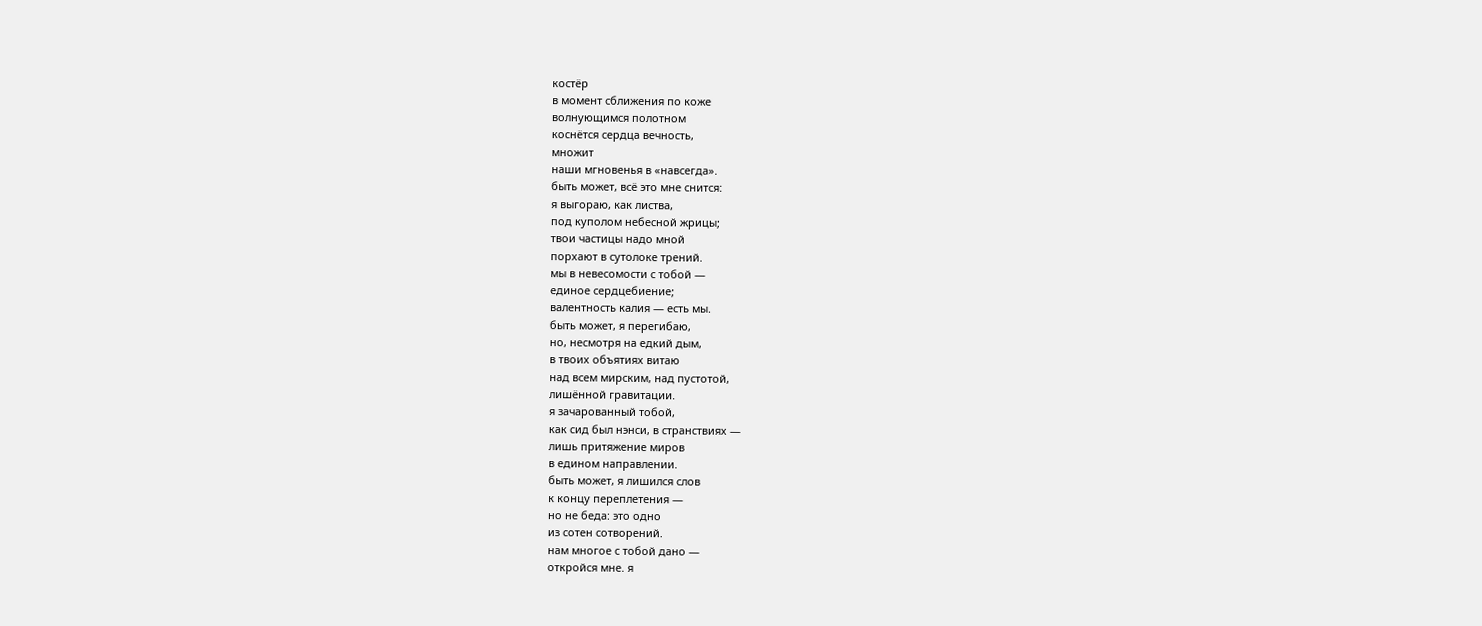костёр
в момент сближения по коже
волнующимся полотном
коснётся сердца вечность,
множит
наши мгновенья в «навсегда».
быть может, всё это мне снится:
я выгораю, как листва,
под куполом небесной жрицы;
твои частицы надо мной
порхают в сутолоке трений.
мы в невесомости с тобой —
единое сердцебиение;
валентность калия — есть мы.
быть может, я перегибаю,
но, несмотря на едкий дым,
в твоих объятиях витаю
над всем мирским, над пустотой,
лишённой гравитации.
я зачарованный тобой,
как сид был нэнси, в странствиях —
лишь притяжение миров
в едином направлении.
быть может, я лишился слов
к концу переплетения —
но не беда: это одно
из сотен сотворений.
нам многое с тобой дано —
откройся мне. я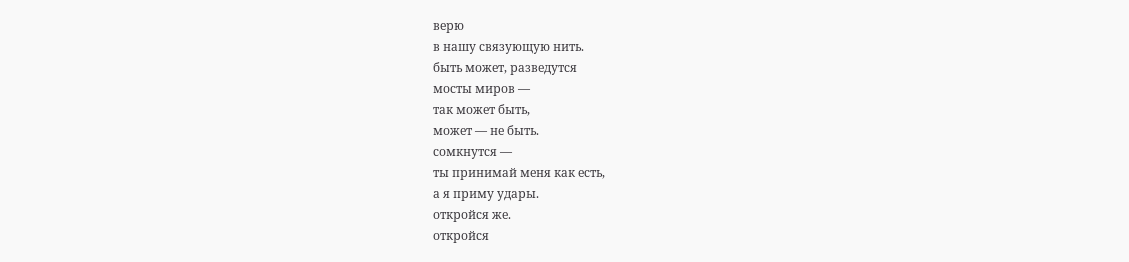верю
в нашу связующую нить.
быть может, разведутся
мосты миров —
так может быть,
может — не быть.
сомкнутся —
ты принимай меня как есть,
а я приму удары.
откройся же.
откройся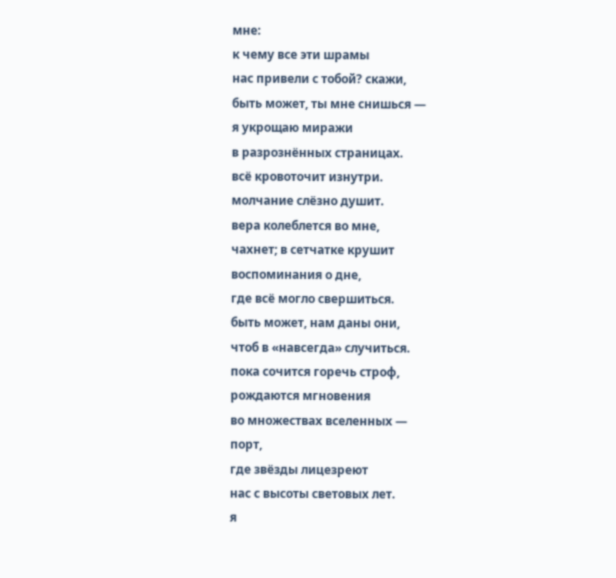мне:
к чему все эти шрамы
нас привели с тобой? скажи,
быть может, ты мне снишься —
я укрощаю миражи
в разрознённых страницах.
всё кровоточит изнутри.
молчание слёзно душит.
вера колеблется во мне,
чахнет; в сетчатке крушит
воспоминания о дне,
где всё могло свершиться.
быть может, нам даны они,
чтоб в «навсегда» случиться.
пока сочится горечь строф,
рождаются мгновения
во множествах вселенных —
порт,
где звёзды лицезреют
нас с высоты световых лет.
я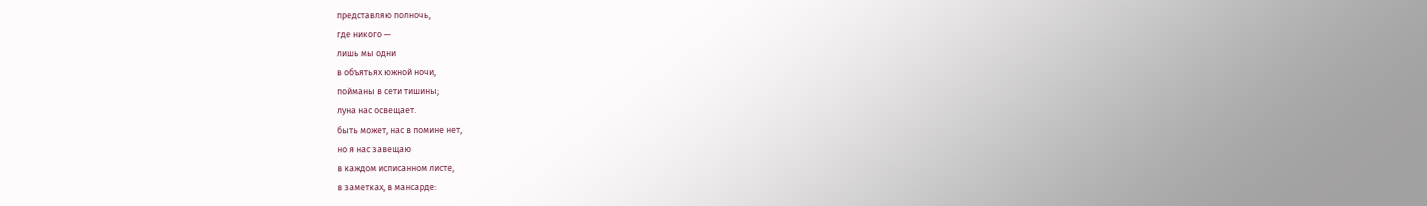представляю полночь,
где никого —
лишь мы одни
в объятьях южной ночи,
пойманы в сети тишины;
луна нас освещает.
быть может, нас в помине нет,
но я нас завещаю
в каждом исписанном листе,
в заметках, в мансарде: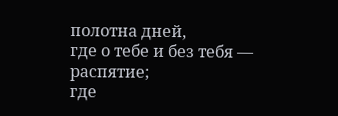полотна дней,
где о тебе и без тебя —
распятие;
где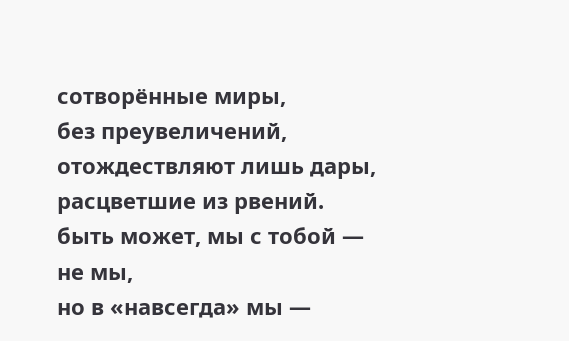сотворённые миры,
без преувеличений,
отождествляют лишь дары,
расцветшие из рвений.
быть может, мы с тобой — не мы,
но в «навсегда» мы —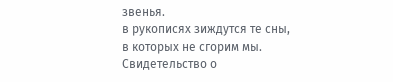звенья.
в рукописях зиждутся те сны,
в которых не сгорим мы.
Свидетельство о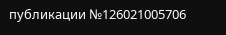публикации №126021005706